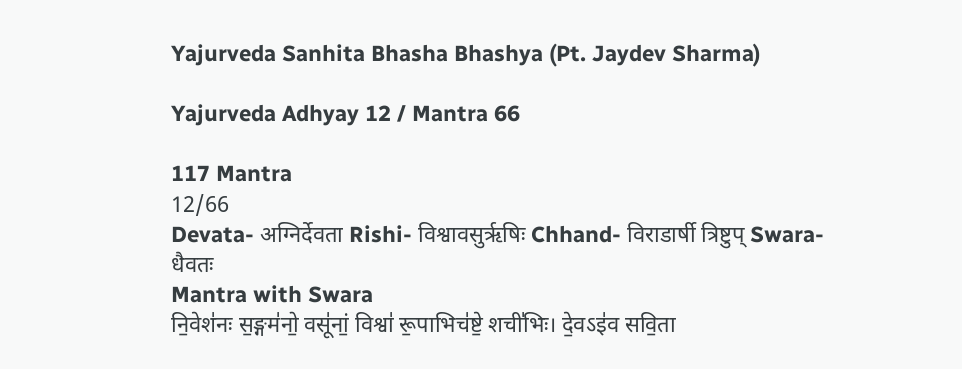Yajurveda Sanhita Bhasha Bhashya (Pt. Jaydev Sharma)

Yajurveda Adhyay 12 / Mantra 66

117 Mantra
12/66
Devata- अग्निर्देवता Rishi- विश्वावसुर्ऋषिः Chhand- विराडार्षी त्रिष्टुप् Swara- धैवतः
Mantra with Swara
नि॒वेश॑नः स॒ङ्गम॑नो॒ वसू॑नां॒ विश्वा॑ रू॒पाभिच॑ष्टे॒ शची॑भिः। दे॒वऽइ॑व सवि॒ता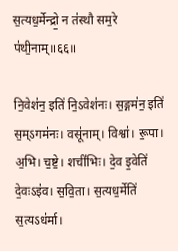स॒त्यध॒र्मेन्द्रो॒ न त॑स्थौ सम॒रे प॑थी॒नाम्॥६६॥

नि॒वेश॑न॒ इति॑ नि॒ऽवेश॑नः। स॒ङ्गम॑न॒ इति॑ स॒म्ऽगम॑नः। वसू॑नाम्। विश्वा॑। रू॒पा। अ॒भि। च॒ष्टे॒। शची॑भिः। दे॒व इ॒वेति॑ दे॒वःऽइ॑व। स॒वि॒ता। स॒त्यध॒र्मेति॑ स॒त्यऽध॑र्मा।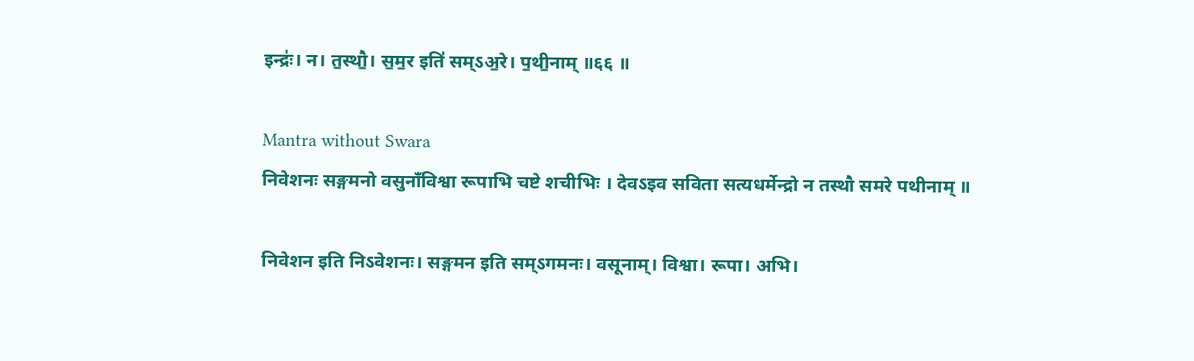इन्द्रः॑। न। त॒स्थौ॒। स॒म॒र इति॑ सम्ऽअ॒रे। प॒थी॒नाम् ॥६६ ॥

Mantra without Swara
निवेशनः सङ्गमनो वसुनाँविश्वा रूपाभि चष्टे शचीभिः । देवऽइव सविता सत्यधर्मेन्द्रो न तस्थौ समरे पथीनाम् ॥

निवेशन इति निऽवेशनः। सङ्गमन इति सम्ऽगमनः। वसूनाम्। विश्वा। रूपा। अभि।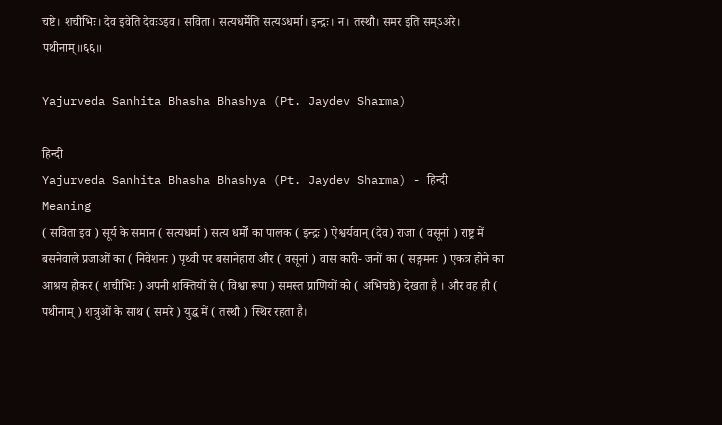चष्टे। शचीभिः। देव इवेति देवःऽइव। सविता। सत्यधर्मेति सत्यऽधर्मा। इन्द्रः। न। तस्थौ। समर इति सम्ऽअरे। पथीनाम्॥६६॥

Yajurveda Sanhita Bhasha Bhashya (Pt. Jaydev Sharma)

हिन्दी
Yajurveda Sanhita Bhasha Bhashya (Pt. Jaydev Sharma) - हिन्दी
Meaning
( सविता इव ) सूर्य के समान ( सत्यधर्मा ) सत्य धर्मों का पालक ( इन्द्रः ) ऐश्वर्यवान् (देव) राजा ( वसूनां ) राष्ट्र में बसनेवाले प्रजाओं का ( निवेशनः ) पृथ्वी पर बसानेहारा और ( वसूनां ) वास कारी- जनों का ( सङ्गमनः ) एकत्र होने का आश्रय होकर ( शचीभिः ) अपनी शक्तियों से ( विश्वा रूपा ) समस्त प्राणियों को ( अभिचष्ठे) देखता है । और वह ही ( पथीनाम् ) शत्रुओं के साथ ( समरे ) युद्ध में ( तस्थौ ) स्थिर रहता है।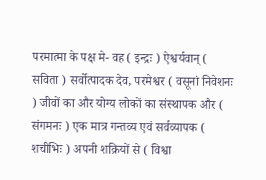परमात्मा के पक्ष मे- वह ( इन्द्रः ) ऐश्वर्यवान् ( सविता ) सर्वोत्पादक देव, परमेश्वर ( वसूनां निवेशनः ) जीवों का और योग्य लोकों का संस्थापक और ( संगमनः ) एक मात्र गन्तव्य एवं सर्वव्यापक ( शचीभिः ) अपनी शक्रियों से ( विश्वा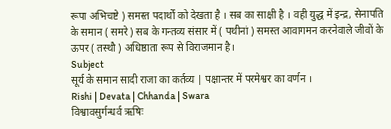रूपा अभिचष्टे ) समस्त पदार्थों को देखता है । सब का साक्षी है । वही युद्ध में इन्द्र, सेनापति के समान ( समरे ) सब के गन्तव्य संसार में ( पथीनां ) समस्त आवागमन करनेवाले जीवों के ऊपर ( तस्थौ ) अधिष्ठाता रूप से विराजमान है।
Subject
सूर्य के समान सादी राजा का कर्तव्य | पक्षान्तर में परमेश्वर का वर्णन ।
Rishi | Devata | Chhanda | Swara
विश्वावसुर्गन्धर्व ऋषिः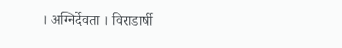। अग्निर्देवता । विराडार्षी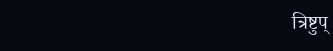त्रिष्टुप्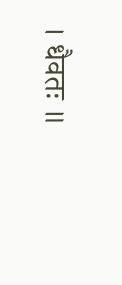। धैवतः ॥